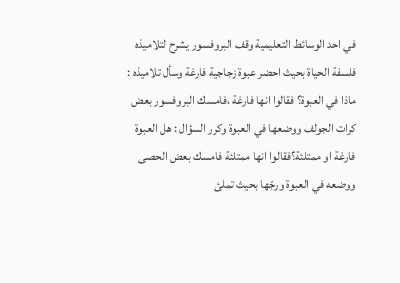في احد الوسائط التعليمية وقف البروفسور يشرح لتلاميذه فلسفة الحياة بحيث احضر عبوة زجاجية فارغة وسأل تلاميذه :
ماذا في العبوة؟ فقالوا انها فارغة ،فامسك البروفسور بعض كرات الجولف ووضعها في العبوة وكرر السؤال : هل العبوة فارغة او ممتلئة؟فقالوا انها ممتلئة فامسك بعض الحصى ووضعه في العبوة ورجّها بحيث تملئ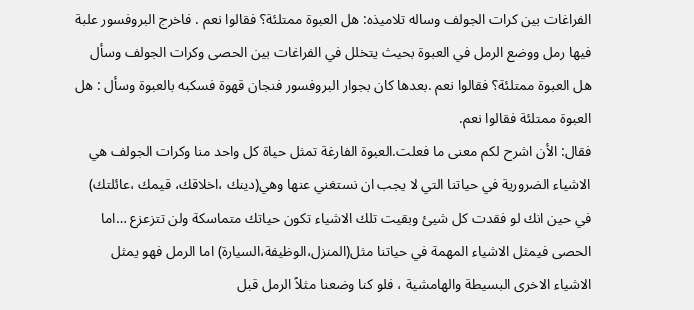الفراغات بين كرات الجولف وساله تلاميذه: هل العبوة ممتلئة؟ فقالوا نعم . فاخرج البروفسور علبة فيها رمل ووضع الرمل في العبوة بحيث يتخلل في الفراغات بين الحصى وكرات الجولف وسأل هل العبوة ممتلئة؟ فقالوا نعم .بعدها كان بجوار البروفسور فنجان قهوة فسكبه بالعبوة وسأل : هل العبوة ممتلئة فقالوا نعم.
فقال: الأن اشرح لكم معنى ما فعلت.العبوة الفارغة تمثل حياة كل واحد منا وكرات الجولف هي الاشياء الضرورية في حياتنا التي لا يجب ان نستغني عنها وهي(دينك ،اخلاقك، قيمك ،عائلتك) في حين انك لو فقدت كل شيئ وبقيت تلك الاشياء تكون حياتك متماسكة ولن تتزعزع …اما الحصى فيمثل الاشياء المهمة في حياتنا مثل(المنزل،الوظيفة،السيارة) اما الرمل فهو يمثل الاشياء الاخرى البسيطة والهامشية ، فلو كنا وضعنا مثلاً الرمل قبل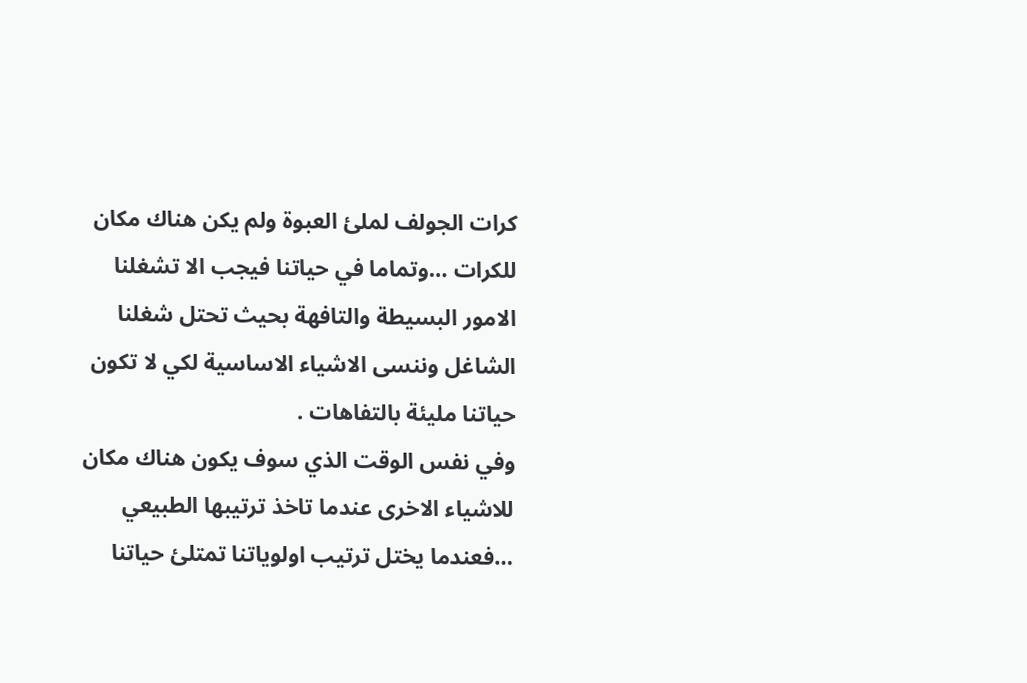كرات الجولف لملئ العبوة ولم يكن هناك مكان للكرات …وتماما في حياتنا فيجب الا تشغلنا الامور البسيطة والتافهة بحيث تحتل شغلنا الشاغل وننسى الاشياء الاساسية لكي لا تكون حياتنا مليئة بالتفاهات .
وفي نفس الوقت الذي سوف يكون هناك مكان للاشياء الاخرى عندما تاخذ ترتيبها الطبيعي …فعندما يختل ترتيب اولوياتنا تمتلئ حياتنا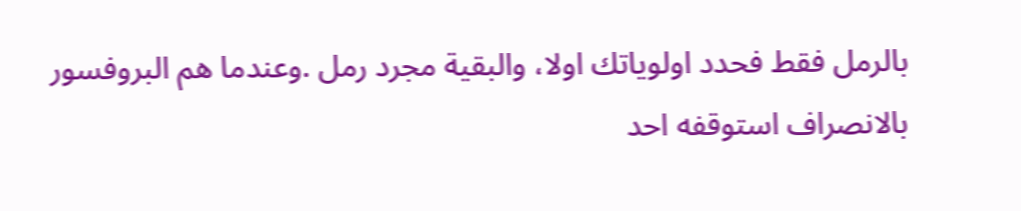بالرمل فقط فحدد اولوياتك اولا، والبقية مجرد رمل .وعندما هم البروفسور بالانصراف استوقفه احد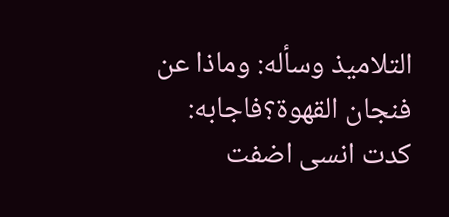التلاميذ وسأله: وماذا عن فنجان القهوة؟فاجابه: كدت انسى اضفت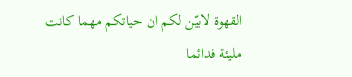القهوة لابيّن لكم ان حياتكم مهما كانت مليئة فدائما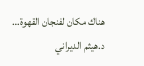هناك مكان لفنجان القهوة…
د.هيثم الديراني